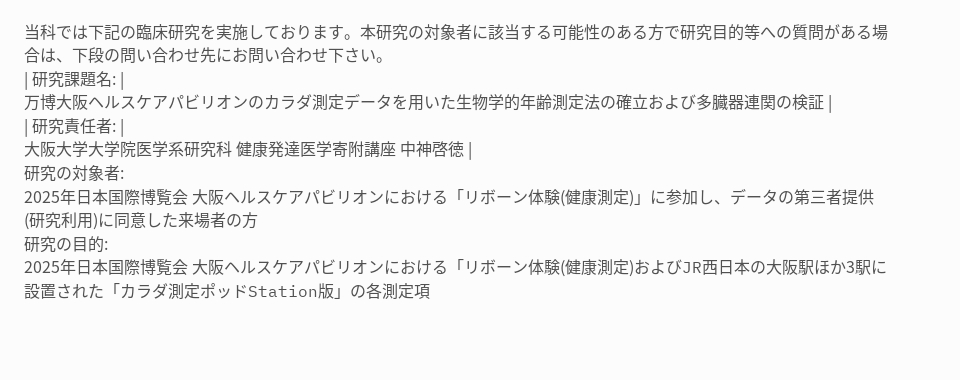当科では下記の臨床研究を実施しております。本研究の対象者に該当する可能性のある方で研究目的等への質問がある場合は、下段の問い合わせ先にお問い合わせ下さい。
| 研究課題名: |
万博大阪ヘルスケアパビリオンのカラダ測定データを用いた生物学的年齢測定法の確立および多臓器連関の検証 |
| 研究責任者: |
大阪大学大学院医学系研究科 健康発達医学寄附講座 中神啓徳 |
研究の対象者:
2025年日本国際博覧会 大阪ヘルスケアパビリオンにおける「リボーン体験(健康測定)」に参加し、データの第三者提供(研究利用)に同意した来場者の方
研究の目的:
2025年日本国際博覧会 大阪ヘルスケアパビリオンにおける「リボーン体験(健康測定)およびJR西日本の大阪駅ほか3駅に設置された「カラダ測定ポッドStation版」の各測定項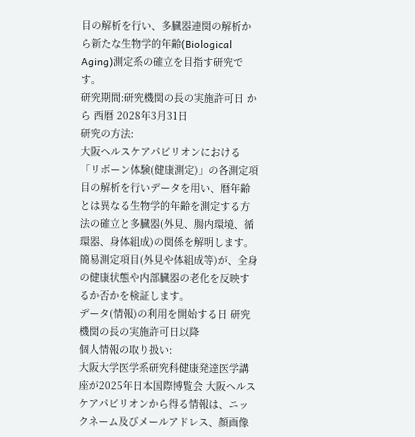目の解析を行い、多臓器連関の解析から新たな生物学的年齢(Biological Aging)測定系の確立を目指す研究です。
研究期間:研究機関の長の実施許可日 から 西暦 2028年3月31日
研究の方法:
大阪ヘルスケアパビリオンにおける「リボーン体験(健康測定)」の各測定項目の解析を行いデータを用い、暦年齢とは異なる生物学的年齢を測定する方法の確立と多臓器(外見、腸内環境、循環器、身体組成)の関係を解明します。簡易測定項目(外見や体組成等)が、全身の健康状態や内部臓器の老化を反映するか否かを検証します。
データ(情報)の利用を開始する日 研究機関の長の実施許可日以降
個人情報の取り扱い:
大阪大学医学系研究科健康発達医学講座が2025年日本国際博覧会 大阪ヘルスケアパビリオンから得る情報は、ニックネーム及びメールアドレス、顔画像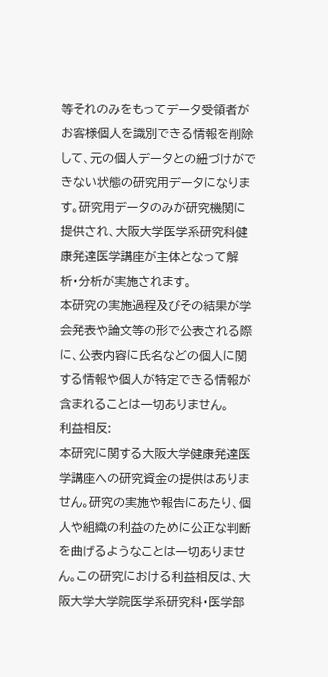等それのみをもってデータ受領者がお客様個人を識別できる情報を削除して、元の個人データとの紐づけができない状態の研究用データになります。研究用データのみが研究機関に提供され、大阪大学医学系研究科健康発達医学講座が主体となって解析・分析が実施されます。
本研究の実施過程及びその結果が学会発表や論文等の形で公表される際に、公表内容に氏名などの個人に関する情報や個人が特定できる情報が含まれることは一切ありません。
利益相反:
本研究に関する大阪大学健康発達医学講座への研究資金の提供はありません。研究の実施や報告にあたり、個人や組織の利益のために公正な判断を曲げるようなことは一切ありません。この研究における利益相反は、大阪大学大学院医学系研究科・医学部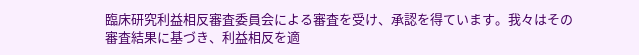臨床研究利益相反審査委員会による審査を受け、承認を得ています。我々はその審査結果に基づき、利益相反を適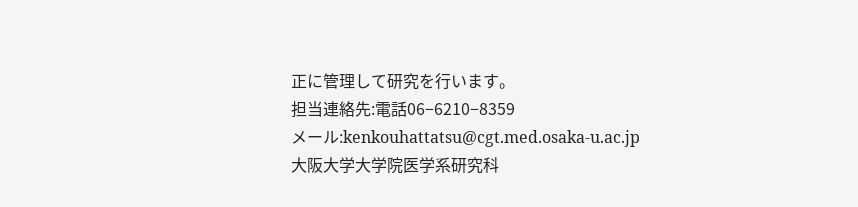正に管理して研究を行います。
担当連絡先:電話06−6210−8359
メール:kenkouhattatsu@cgt.med.osaka-u.ac.jp
大阪大学大学院医学系研究科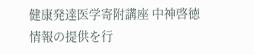健康発達医学寄附講座 中神啓徳
情報の提供を行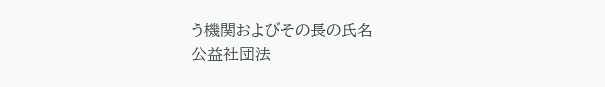う機関およびその長の氏名
公益社団法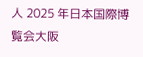人 2025 年日本国際博覧会大阪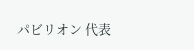パビリオン 代表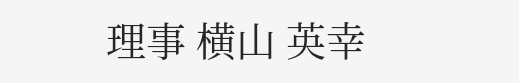理事 横山 英幸